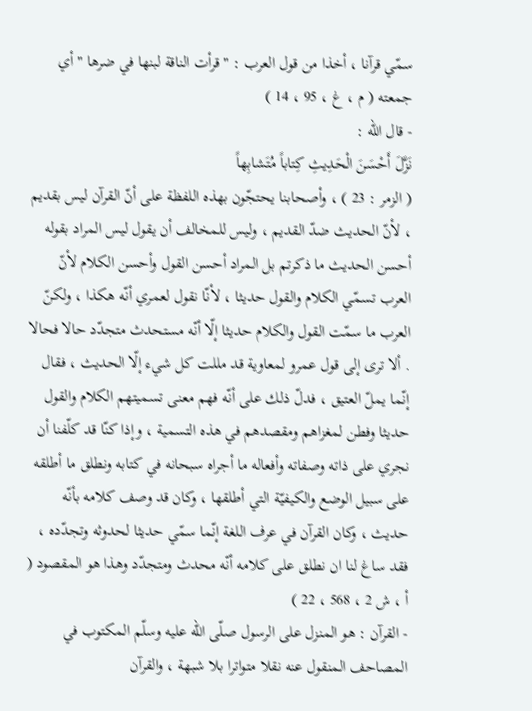سمّي قرآنا ، أخذا من قول العرب : " قرأت الناقة لبنها في ضرها " أي جمعته ( م ، غ ، 95 ، 14 )
- قال اللّه :
نَزَّلَ أَحْسَنَ الْحَدِيثِ كِتاباً مُتَشابِهاً
( الزمر : 23 ) ، وأصحابنا يحتجّون بهذه اللفظة على أنّ القرآن ليس بقديم ، لأنّ الحديث ضدّ القديم ، وليس للمخالف أن يقول ليس المراد بقوله أحسن الحديث ما ذكرتم بل المراد أحسن القول وأحسن الكلام لأنّ العرب تسمّي الكلام والقول حديثا ، لأنّا نقول لعمري أنّه هكذا ، ولكنّ العرب ما سمّت القول والكلام حديثا إلّا أنّه مستحدث متجدّد حالا فحالا . ألا ترى إلى قول عمرو لمعاوية قد مللت كل شيء إلّا الحديث ، فقال إنّما يملّ العتيق ، فدلّ ذلك على أنّه فهم معنى تسميتهم الكلام والقول حديثا وفطن لمغزاهم ومقصدهم في هذه التسمية ، وإذا كنّا قد كلّفنا أن نجري على ذاته وصفاته وأفعاله ما أجراه سبحانه في كتابه ونطلق ما أطلقه على سبيل الوضع والكيفيّة التي أطلقها ، وكان قد وصف كلامه بأنّه حديث ، وكان القرآن في عرف اللغة إنّما سمّي حديثا لحدوثه وتجدّده ، فقد ساغ لنا ان نطلق على كلامه أنّه محدث ومتجدّد وهذا هو المقصود ( أ ، ش 2 ، 568 ، 22 )
- القرآن : هو المنزل على الرسول صلّى اللّه عليه وسلّم المكتوب في المصاحف المنقول عنه نقلا متواترا بلا شبهة ، والقرآن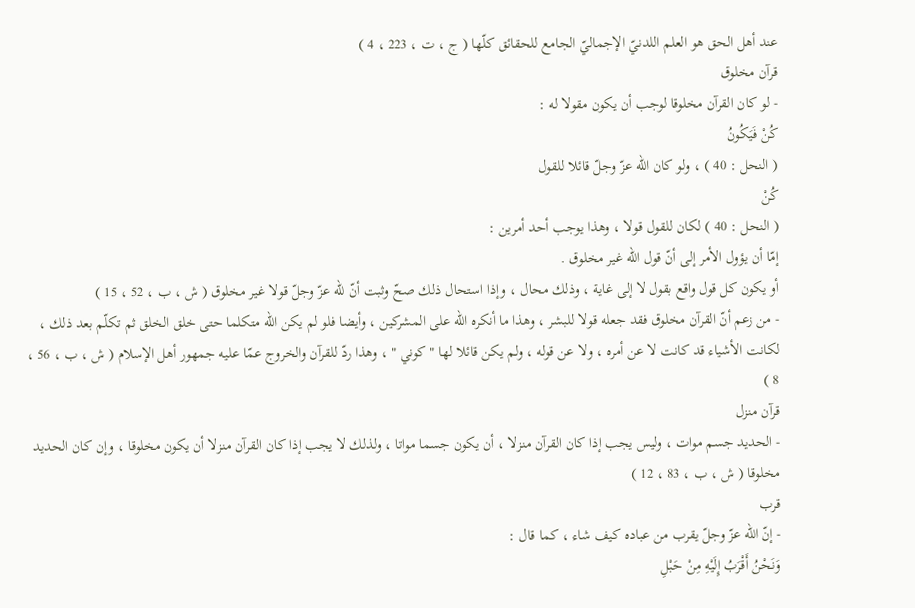عند أهل الحق هو العلم اللدنيّ الإجماليّ الجامع للحقائق كلّها ( ج ، ت ، 223 ، 4 )
قرآن مخلوق
- لو كان القرآن مخلوقا لوجب أن يكون مقولا له :
كُنْ فَيَكُونُ
( النحل : 40 ) ، ولو كان اللّه عزّ وجلّ قائلا للقول
كُنْ
( النحل : 40 ) لكان للقول قولا ، وهذا يوجب أحد أمرين :
إمّا أن يؤول الأمر إلى أنّ قول اللّه غير مخلوق .
أو يكون كل قول واقع بقول لا إلى غاية ، وذلك محال ، وإذا استحال ذلك صحّ وثبت أنّ للّه عزّ وجلّ قولا غير مخلوق ( ش ، ب ، 52 ، 15 )
- من زعم أنّ القرآن مخلوق فقد جعله قولا للبشر ، وهذا ما أنكره اللّه على المشركين ، وأيضا فلو لم يكن اللّه متكلما حتى خلق الخلق ثم تكلّم بعد ذلك ، لكانت الأشياء قد كانت لا عن أمره ، ولا عن قوله ، ولم يكن قائلا لها " كوني " ، وهذا ردّ للقرآن والخروج عمّا عليه جمهور أهل الإسلام ( ش ، ب ، 56 ، 8 )
قرآن منزل
- الحديد جسم موات ، وليس يجب إذا كان القرآن منزلا ، أن يكون جسما مواتا ، ولذلك لا يجب إذا كان القرآن منزلا أن يكون مخلوقا ، وإن كان الحديد مخلوقا ( ش ، ب ، 83 ، 12 )
قرب
- إنّ اللّه عزّ وجلّ يقرب من عباده كيف شاء ، كما قال :
وَنَحْنُ أَقْرَبُ إِلَيْهِ مِنْ حَبْلِ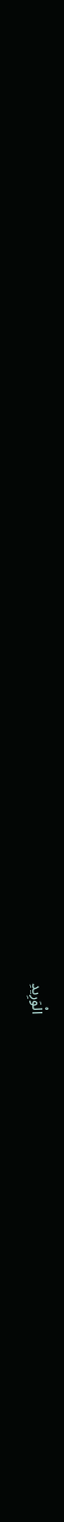الْوَرِيدِ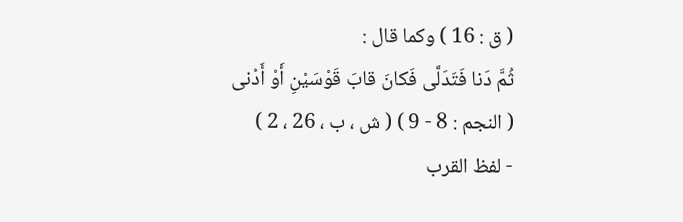( ق : 16 ) وكما قال :
ثُمَّ دَنا فَتَدَلَّى فَكانَ قابَ قَوْسَيْنِ أَوْ أَدْنى
( النجم : 8 - 9 ) ( ش ، ب ، 26 ، 2 )
- لفظ القرب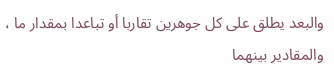والبعد يطلق على كل جوهرين تقاربا أو تباعدا بمقدار ما ، والمقادير بينهما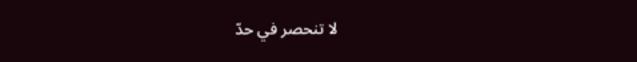لا تنحصر في حدّ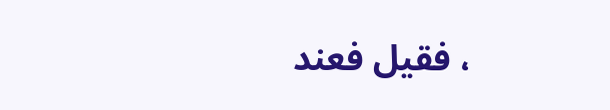، فقيل فعند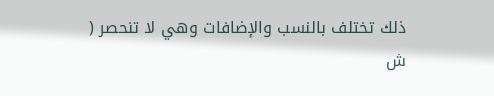ذلك تختلف بالنسب والإضافات وهي لا تنحصر ( ش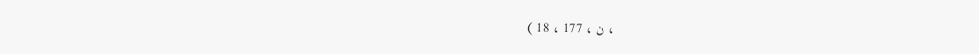، ن ، 177 ، 18 )